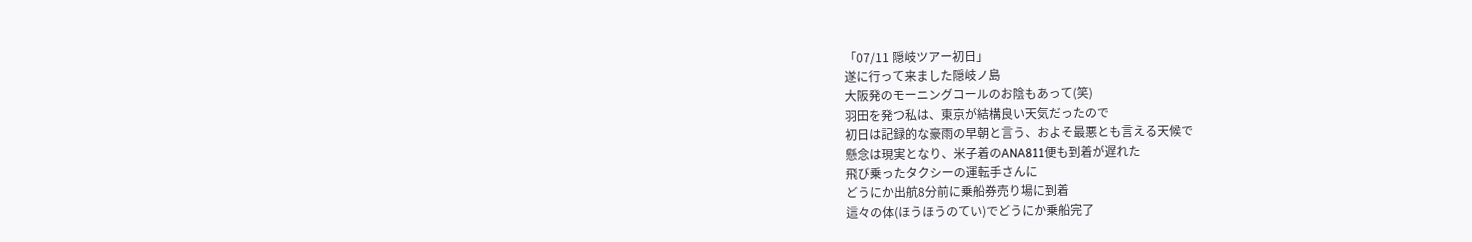「07/11 隠岐ツアー初日」
遂に行って来ました隠岐ノ島
大阪発のモーニングコールのお陰もあって(笑)
羽田を発つ私は、東京が結構良い天気だったので
初日は記録的な豪雨の早朝と言う、およそ最悪とも言える天候で
懸念は現実となり、米子着のANA811便も到着が遅れた
飛び乗ったタクシーの運転手さんに
どうにか出航8分前に乗船券売り場に到着
這々の体(ほうほうのてい)でどうにか乗船完了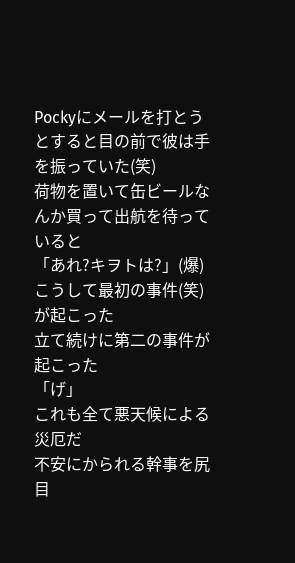Pockyにメールを打とうとすると目の前で彼は手を振っていた(笑)
荷物を置いて缶ビールなんか買って出航を待っていると
「あれ?キヲトは?」(爆)
こうして最初の事件(笑)が起こった
立て続けに第二の事件が起こった
「げ」
これも全て悪天候による災厄だ
不安にかられる幹事を尻目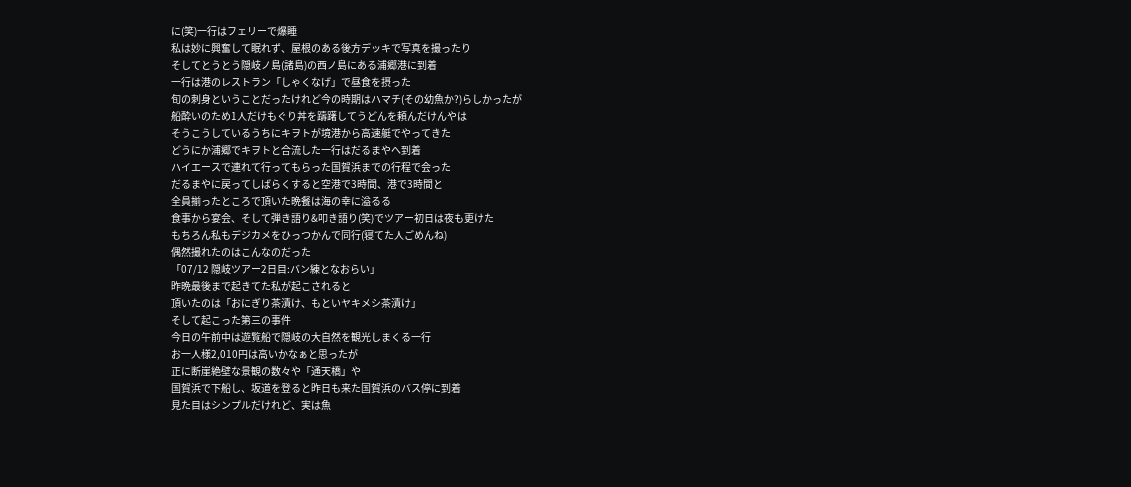に(笑)一行はフェリーで爆睡
私は妙に興奮して眠れず、屋根のある後方デッキで写真を撮ったり
そしてとうとう隠岐ノ島(諸島)の西ノ島にある浦郷港に到着
一行は港のレストラン「しゃくなげ」で昼食を摂った
旬の刺身ということだったけれど今の時期はハマチ(その幼魚か?)らしかったが
船酔いのため1人だけもぐり丼を躊躇してうどんを頼んだけんやは
そうこうしているうちにキヲトが境港から高速艇でやってきた
どうにか浦郷でキヲトと合流した一行はだるまやへ到着
ハイエースで連れて行ってもらった国賀浜までの行程で会った
だるまやに戻ってしばらくすると空港で3時間、港で3時間と
全員揃ったところで頂いた晩餐は海の幸に溢るる
食事から宴会、そして弾き語り&叩き語り(笑)でツアー初日は夜も更けた
もちろん私もデジカメをひっつかんで同行(寝てた人ごめんね)
偶然撮れたのはこんなのだった
「07/12 隠岐ツアー2日目:バン練となおらい」
昨晩最後まで起きてた私が起こされると
頂いたのは「おにぎり茶漬け、もといヤキメシ茶漬け」
そして起こった第三の事件
今日の午前中は遊覧船で隠岐の大自然を観光しまくる一行
お一人様2,010円は高いかなぁと思ったが
正に断崖絶壁な景観の数々や「通天橋」や
国賀浜で下船し、坂道を登ると昨日も来た国賀浜のバス停に到着
見た目はシンプルだけれど、実は魚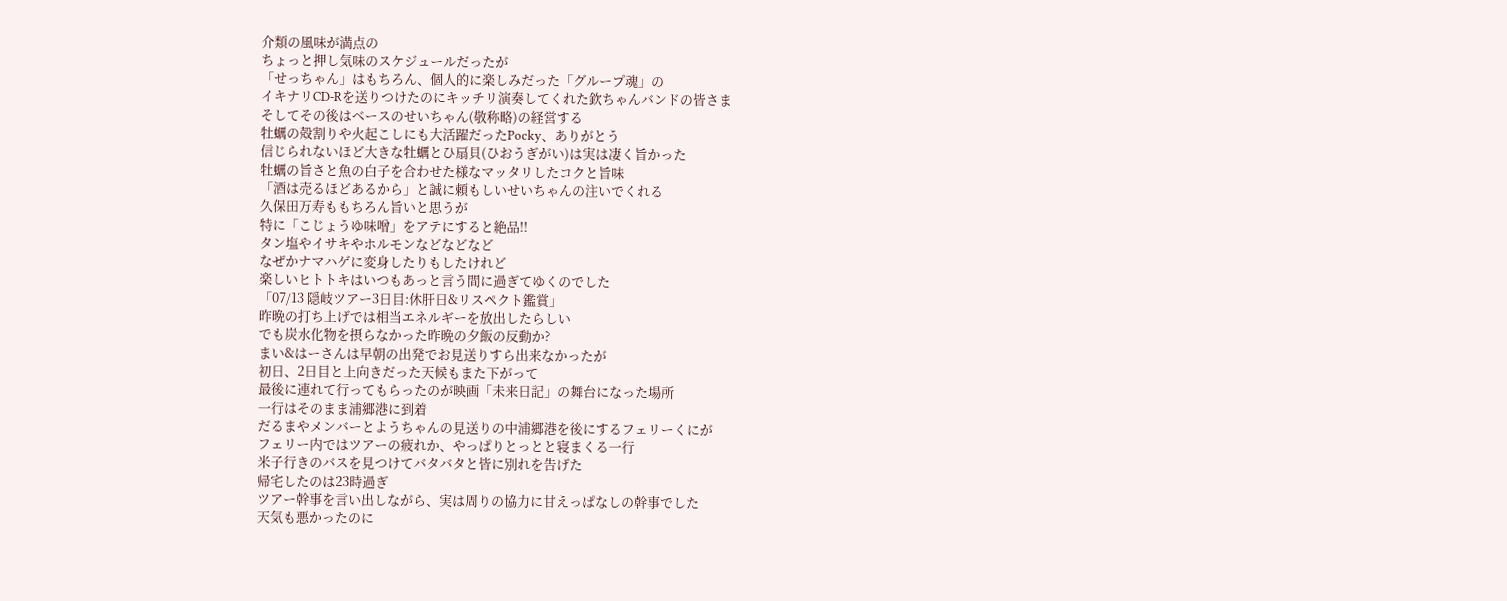介類の風味が満点の
ちょっと押し気味のスケジュールだったが
「せっちゃん」はもちろん、個人的に楽しみだった「グループ魂」の
イキナリCD-Rを送りつけたのにキッチリ演奏してくれた欽ちゃんバンドの皆さま
そしてその後はベースのせいちゃん(敬称略)の経営する
牡蠣の殻割りや火起こしにも大活躍だったPocky、ありがとう
信じられないほど大きな牡蠣とひ扇貝(ひおうぎがい)は実は凄く旨かった
牡蠣の旨さと魚の白子を合わせた様なマッタリしたコクと旨味
「酒は売るほどあるから」と誠に頼もしいせいちゃんの注いでくれる
久保田万寿ももちろん旨いと思うが
特に「こじょうゆ味噌」をアテにすると絶品!!
タン塩やイサキやホルモンなどなどなど
なぜかナマハゲに変身したりもしたけれど
楽しいヒトトキはいつもあっと言う間に過ぎてゆくのでした
「07/13 隠岐ツアー3日目:休肝日&リスペクト鑑賞」
昨晩の打ち上げでは相当エネルギーを放出したらしい
でも炭水化物を摂らなかった昨晩の夕飯の反動か?
まい&はーさんは早朝の出発でお見送りすら出来なかったが
初日、2日目と上向きだった天候もまた下がって
最後に連れて行ってもらったのが映画「未来日記」の舞台になった場所
一行はそのまま浦郷港に到着
だるまやメンバーとようちゃんの見送りの中浦郷港を後にするフェリーくにが
フェリー内ではツアーの疲れか、やっぱりとっとと寝まくる一行
米子行きのバスを見つけてバタバタと皆に別れを告げた
帰宅したのは23時過ぎ
ツアー幹事を言い出しながら、実は周りの協力に甘えっぱなしの幹事でした
天気も悪かったのに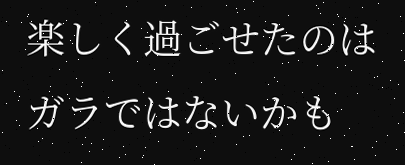楽しく過ごせたのは
ガラではないかも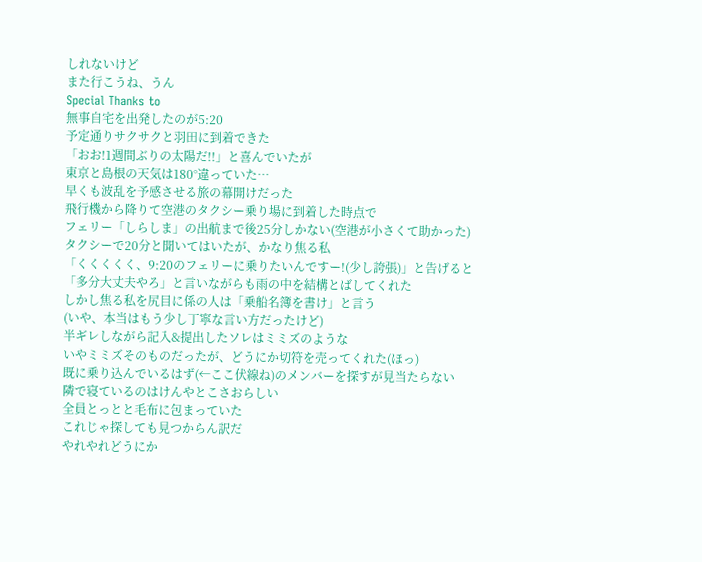しれないけど
また行こうね、うん
Special Thanks to
無事自宅を出発したのが5:20
予定通りサクサクと羽田に到着できた
「おお!1週間ぶりの太陽だ!!」と喜んでいたが
東京と島根の天気は180°違っていた…
早くも波乱を予感させる旅の幕開けだった
飛行機から降りて空港のタクシー乗り場に到着した時点で
フェリー「しらしま」の出航まで後25分しかない(空港が小さくて助かった)
タクシーで20分と聞いてはいたが、かなり焦る私
「くくくくく、9:20のフェリーに乗りたいんですー!(少し誇張)」と告げると
「多分大丈夫やろ」と言いながらも雨の中を結構とばしてくれた
しかし焦る私を尻目に係の人は「乗船名簿を書け」と言う
(いや、本当はもう少し丁寧な言い方だったけど)
半ギレしながら記入&提出したソレはミミズのような
いやミミズそのものだったが、どうにか切符を売ってくれた(ほっ)
既に乗り込んでいるはず(←ここ伏線ね)のメンバーを探すが見当たらない
隣で寝ているのはけんやとこさおらしい
全員とっとと毛布に包まっていた
これじゃ探しても見つからん訳だ
やれやれどうにか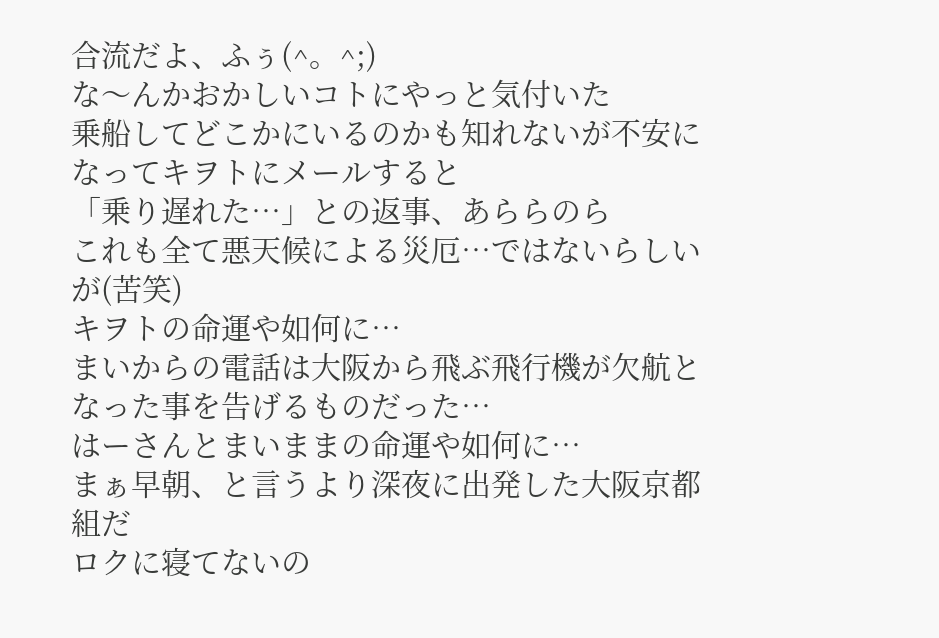合流だよ、ふぅ(^。^;)
な〜んかおかしいコトにやっと気付いた
乗船してどこかにいるのかも知れないが不安になってキヲトにメールすると
「乗り遅れた…」との返事、あららのら
これも全て悪天候による災厄…ではないらしいが(苦笑)
キヲトの命運や如何に…
まいからの電話は大阪から飛ぶ飛行機が欠航となった事を告げるものだった…
はーさんとまいままの命運や如何に…
まぁ早朝、と言うより深夜に出発した大阪京都組だ
ロクに寝てないの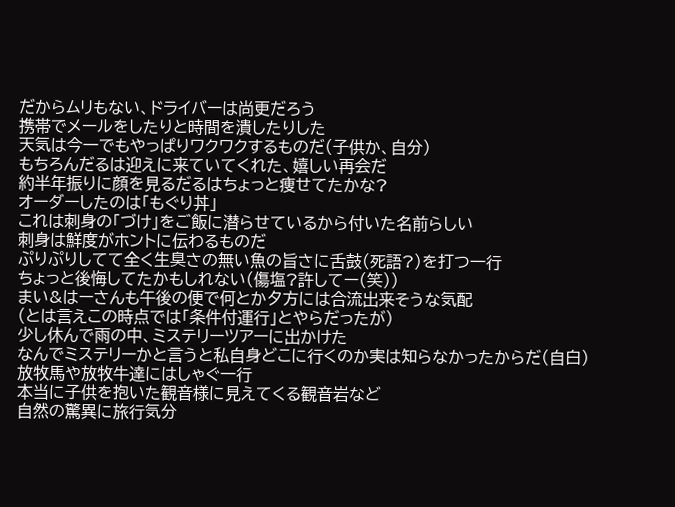だからムリもない、ドライバーは尚更だろう
携帯でメールをしたりと時間を潰したりした
天気は今一でもやっぱりワクワクするものだ(子供か、自分)
もちろんだるは迎えに来ていてくれた、嬉しい再会だ
約半年振りに顔を見るだるはちょっと痩せてたかな?
オーダーしたのは「もぐり丼」
これは刺身の「づけ」をご飯に潜らせているから付いた名前らしい
刺身は鮮度がホントに伝わるものだ
ぷりぷりしてて全く生臭さの無い魚の旨さに舌鼓(死語?)を打つ一行
ちょっと後悔してたかもしれない(傷塩?許してー(笑))
まい&はーさんも午後の便で何とか夕方には合流出来そうな気配
(とは言えこの時点では「条件付運行」とやらだったが)
少し休んで雨の中、ミステリーツアーに出かけた
なんでミステリーかと言うと私自身どこに行くのか実は知らなかったからだ(自白)
放牧馬や放牧牛達にはしゃぐ一行
本当に子供を抱いた観音様に見えてくる観音岩など
自然の驚異に旅行気分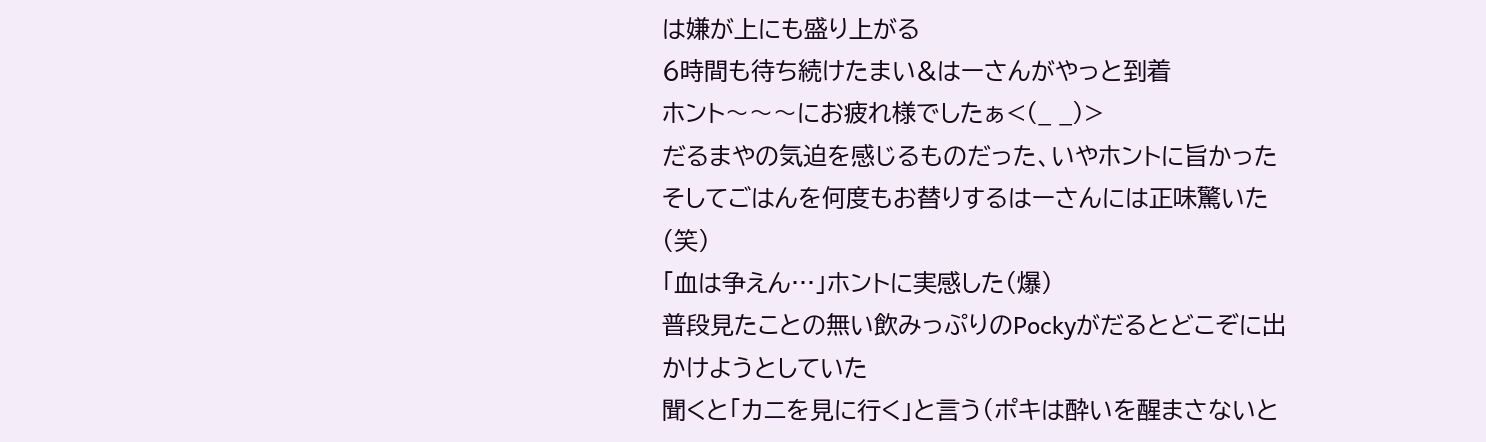は嫌が上にも盛り上がる
6時間も待ち続けたまい&はーさんがやっと到着
ホント〜〜〜にお疲れ様でしたぁ<(_ _)>
だるまやの気迫を感じるものだった、いやホントに旨かった
そしてごはんを何度もお替りするはーさんには正味驚いた(笑)
「血は争えん…」ホントに実感した(爆)
普段見たことの無い飲みっぷりのPockyがだるとどこぞに出かけようとしていた
聞くと「カニを見に行く」と言う(ポキは酔いを醒まさないと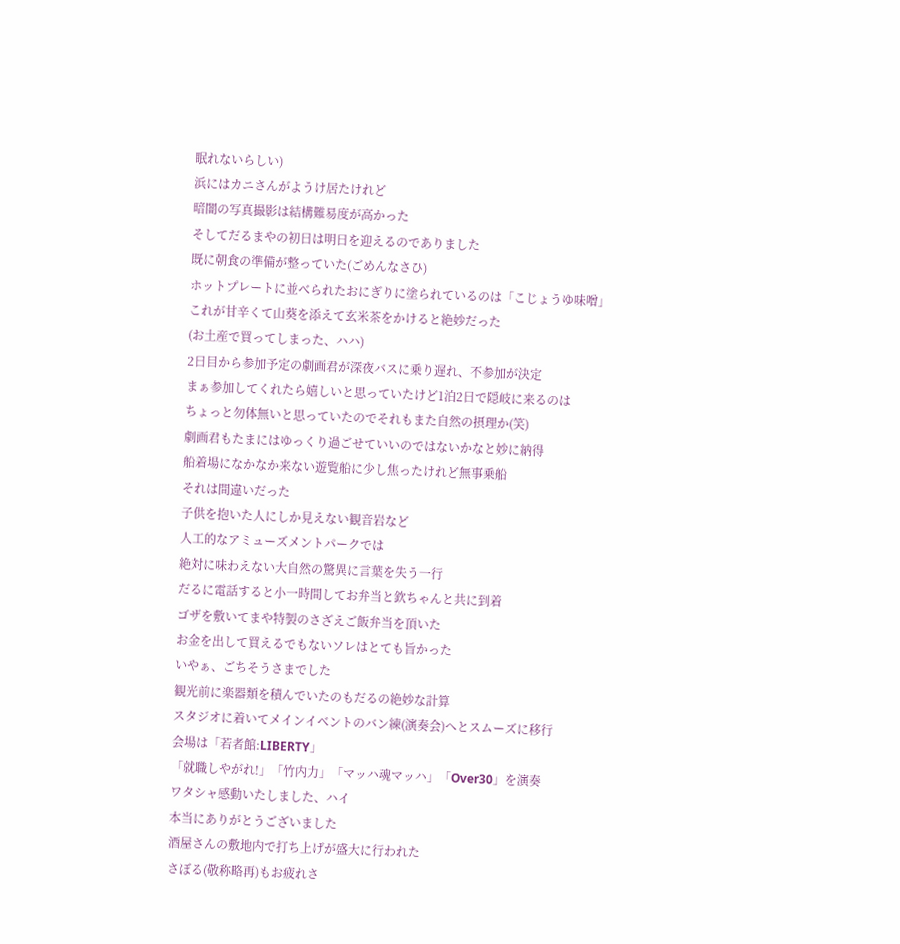眠れないらしい)
浜にはカニさんがようけ居たけれど
暗闇の写真撮影は結構難易度が高かった
そしてだるまやの初日は明日を迎えるのでありました
既に朝食の準備が整っていた(ごめんなさひ)
ホットプレートに並べられたおにぎりに塗られているのは「こじょうゆ味噌」
これが甘辛くて山葵を添えて玄米茶をかけると絶妙だった
(お土産で買ってしまった、ハハ)
2日目から参加予定の劇画君が深夜バスに乗り遅れ、不参加が決定
まぁ参加してくれたら嬉しいと思っていたけど1泊2日で隠岐に来るのは
ちょっと勿体無いと思っていたのでそれもまた自然の摂理か(笑)
劇画君もたまにはゆっくり過ごせていいのではないかなと妙に納得
船着場になかなか来ない遊覧船に少し焦ったけれど無事乗船
それは間違いだった
子供を抱いた人にしか見えない観音岩など
人工的なアミューズメントパークでは
絶対に味わえない大自然の驚異に言葉を失う一行
だるに電話すると小一時間してお弁当と欽ちゃんと共に到着
ゴザを敷いてまや特製のさざえご飯弁当を頂いた
お金を出して買えるでもないソレはとても旨かった
いやぁ、ごちそうさまでした
観光前に楽器類を積んでいたのもだるの絶妙な計算
スタジオに着いてメインイベントのバン練(演奏会)へとスムーズに移行
会場は「若者館:LIBERTY」
「就職しやがれ!」「竹内力」「マッハ魂マッハ」「Over30」を演奏
ワタシャ感動いたしました、ハイ
本当にありがとうございました
酒屋さんの敷地内で打ち上げが盛大に行われた
さぼる(敬称略再)もお疲れさ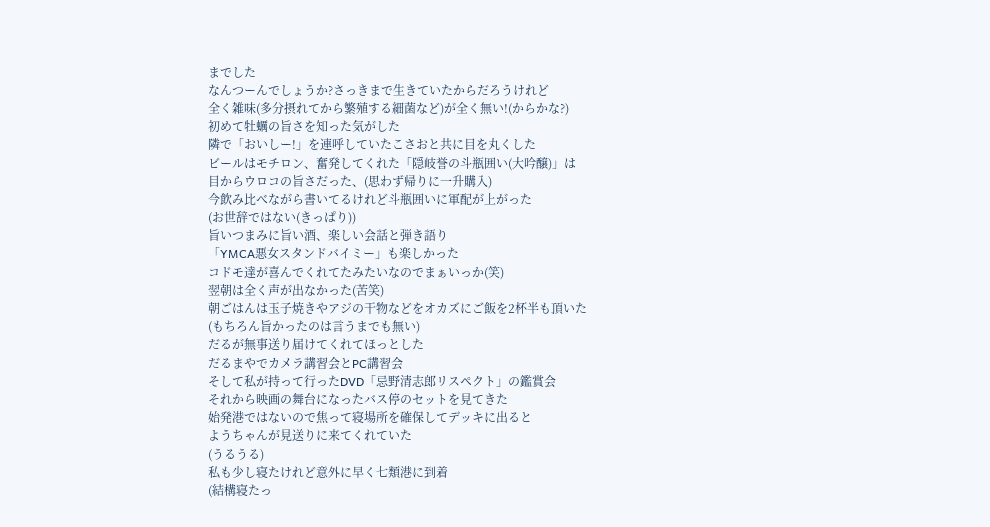までした
なんつーんでしょうか?さっきまで生きていたからだろうけれど
全く雑味(多分摂れてから繁殖する細菌など)が全く無い!(からかな?)
初めて牡蠣の旨さを知った気がした
隣で「おいしー!」を連呼していたこさおと共に目を丸くした
ビールはモチロン、奮発してくれた「隠岐誉の斗瓶囲い(大吟醸)」は
目からウロコの旨さだった、(思わず帰りに一升購入)
今飲み比べながら書いてるけれど斗瓶囲いに軍配が上がった
(お世辞ではない(きっぱり))
旨いつまみに旨い酒、楽しい会話と弾き語り
「YMCA悪女スタンドバイミー」も楽しかった
コドモ達が喜んでくれてたみたいなのでまぁいっか(笑)
翌朝は全く声が出なかった(苦笑)
朝ごはんは玉子焼きやアジの干物などをオカズにご飯を2杯半も頂いた
(もちろん旨かったのは言うまでも無い)
だるが無事送り届けてくれてほっとした
だるまやでカメラ講習会とPC講習会
そして私が持って行ったDVD「忌野清志郎リスペクト」の鑑賞会
それから映画の舞台になったバス停のセットを見てきた
始発港ではないので焦って寝場所を確保してデッキに出ると
ようちゃんが見送りに来てくれていた
(うるうる)
私も少し寝たけれど意外に早く七類港に到着
(結構寝たっ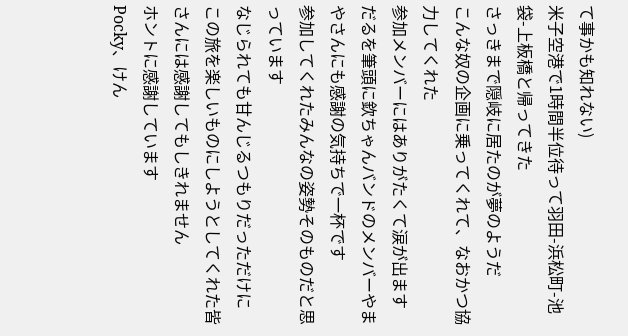て事かも知れない)
米子空港で1時間半位待って羽田-浜松町-池袋-上板橋と帰ってきた
さっきまで隠岐に居たのが夢のようだ
こんな奴の企画に乗ってくれて、なおかつ協力してくれた
参加メンバーにはありがたくて涙が出ます
だるを筆頭に欽ちゃんバンドのメンバーやまやさんにも感謝の気持ちで一杯です
参加してくれたみんなの姿勢そのものだと思っています
なじられても甘んじるつもりだっただけに
この旅を楽しいものにしようとしてくれた皆さんには感謝してもしきれません
ホントに感謝しています
Pocky、けん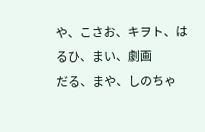や、こさお、キヲト、はるひ、まい、劇画
だる、まや、しのちゃ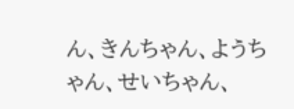ん、きんちゃん、ようちゃん、せいちゃん、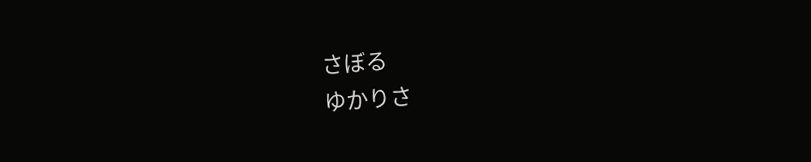さぼる
ゆかりさ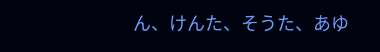ん、けんた、そうた、あゆ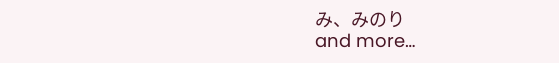み、みのり
and more…